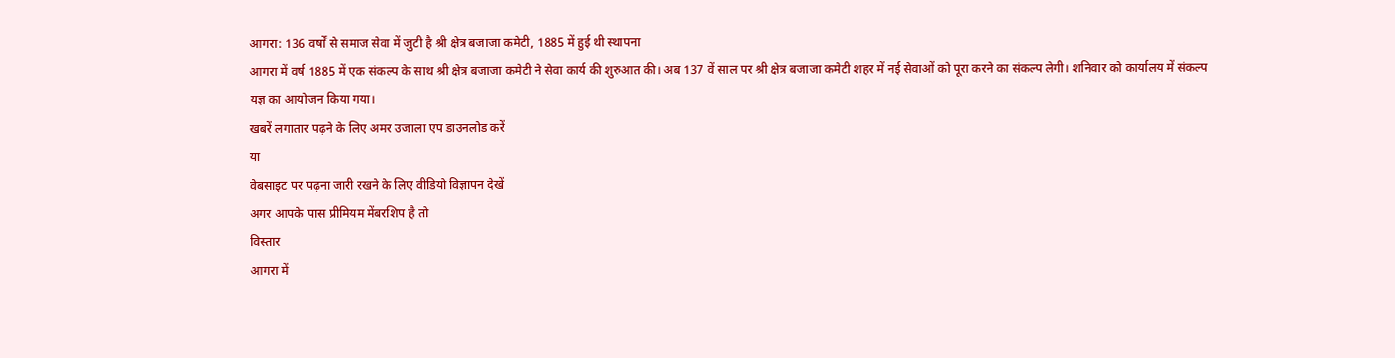आगरा: 136 वर्षों से समाज सेवा में जुटी है श्री क्षेत्र बजाजा कमेटी, 1885 में हुई थी स्थापना
आगरा में वर्ष 1885 में एक संकल्प के साथ श्री क्षेत्र बजाजा कमेटी ने सेवा कार्य की शुरुआत की। अब 137 वें साल पर श्री क्षेत्र बजाजा कमेटी शहर में नई सेवाओं को पूरा करने का संकल्प लेगी। शनिवार को कार्यालय में संकल्प यज्ञ का आयोजन किया गया।
खबरें लगातार पढ़ने के लिए अमर उजाला एप डाउनलोड करें
या
वेबसाइट पर पढ़ना जारी रखने के लिए वीडियो विज्ञापन देखें
अगर आपके पास प्रीमियम मेंबरशिप है तो
विस्तार
आगरा में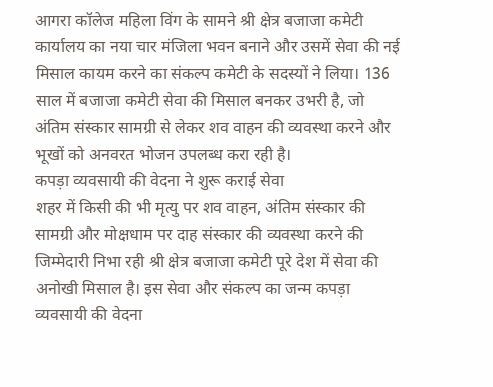आगरा कॉलेज महिला विंग के सामने श्री क्षेत्र बजाजा कमेटी कार्यालय का नया चार मंजिला भवन बनाने और उसमें सेवा की नई मिसाल कायम करने का संकल्प कमेटी के सदस्यों ने लिया। 136 साल में बजाजा कमेटी सेवा की मिसाल बनकर उभरी है, जो अंतिम संस्कार सामग्री से लेकर शव वाहन की व्यवस्था करने और भूखों को अनवरत भोजन उपलब्ध करा रही है।
कपड़ा व्यवसायी की वेदना ने शुरू कराई सेवा
शहर में किसी की भी मृत्यु पर शव वाहन, अंतिम संस्कार की सामग्री और मोक्षधाम पर दाह संस्कार की व्यवस्था करने की जिम्मेदारी निभा रही श्री क्षेत्र बजाजा कमेटी पूरे देश में सेवा की अनोखी मिसाल है। इस सेवा और संकल्प का जन्म कपड़ा व्यवसायी की वेदना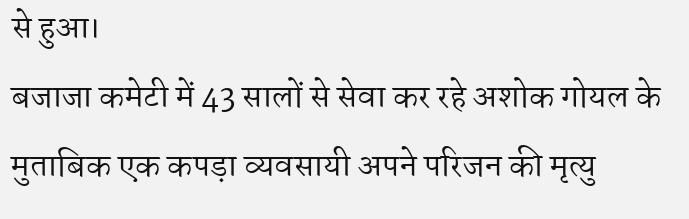से हुआ।
बजाजा कमेटी में 43 सालों से सेवा कर रहे अशोक गोयल के मुताबिक एक कपड़ा व्यवसायी अपने परिजन की मृत्यु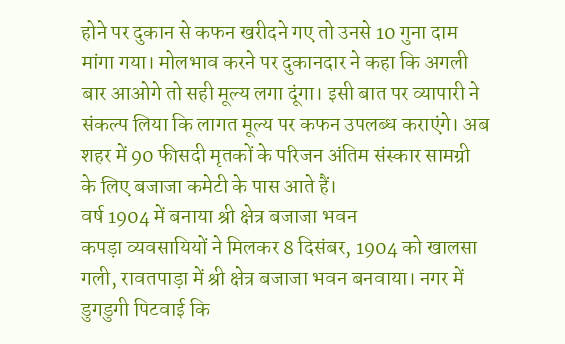होने पर दुकान से कफन खरीदने गए तो उनसे 10 गुना दाम मांगा गया। मोलभाव करने पर दुकानदार ने कहा कि अगली बार आओगे तो सही मूल्य लगा दूंगा। इसी बात पर व्यापारी ने संकल्प लिया कि लागत मूल्य पर कफन उपलब्ध कराएंगे। अब शहर में 90 फीसदी मृतकों के परिजन अंतिम संस्कार सामग्री के लिए बजाजा कमेटी के पास आते हैं।
वर्ष 1904 में बनाया श्री क्षेत्र बजाजा भवन
कपड़ा व्यवसायियों ने मिलकर 8 दिसंबर, 1904 को खालसा गली, रावतपाड़ा में श्री क्षेत्र बजाजा भवन बनवाया। नगर में डुगडुगी पिटवाई कि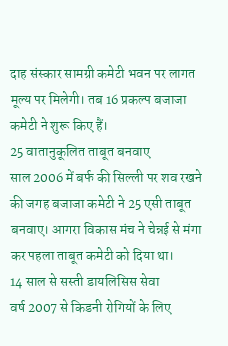दाह संस्कार सामग्री कमेटी भवन पर लागत मूल्य पर मिलेगी। तब 16 प्रकल्प बजाजा कमेटी ने शुरू किए हैं।
25 वातानुकूलित ताबूत बनवाए
साल 2006 में बर्फ की सिल्ली पर शव रखने की जगह बजाजा कमेटी ने 25 एसी ताबूत बनवाए। आगरा विकास मंच ने चेन्नई से मंगा कर पहला ताबूत कमेटी को दिया था।
14 साल से सस्ती डायलिसिस सेवा
वर्ष 2007 से किडनी रोगियों के लिए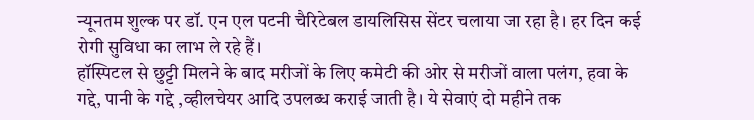न्यूनतम शुल्क पर डॉ. एन एल पटनी चैरिटेबल डायलिसिस सेंटर चलाया जा रहा है। हर दिन कई रोगी सुविधा का लाभ ले रहे हैं।
हॉस्पिटल से छुट्टी मिलने के बाद मरीजों के लिए कमेटी की ओर से मरीजों वाला पलंग, हवा के गद्दे, पानी के गद्दे ,व्हीलचेयर आदि उपलब्ध कराई जाती है। ये सेवाएं दो महीने तक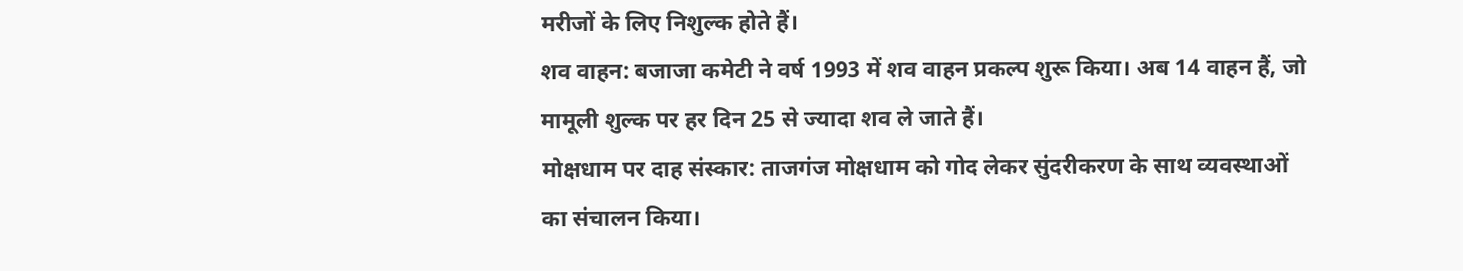मरीजों के लिए निशुल्क होते हैं।
शव वाहन: बजाजा कमेटी ने वर्ष 1993 में शव वाहन प्रकल्प शुरू किया। अब 14 वाहन हैं, जो मामूली शुल्क पर हर दिन 25 से ज्यादा शव ले जाते हैं।
मोक्षधाम पर दाह संस्कार: ताजगंज मोक्षधाम को गोद लेकर सुंदरीकरण के साथ व्यवस्थाओं का संचालन किया।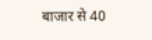बाजार से 40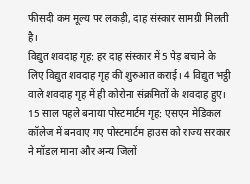फीसदी कम मूल्य पर लकड़ी, दाह संस्कार सामग्री मिलती है।
विद्युत शवदाह गृह: हर दाह संस्कार में 5 पेड़ बचाने के लिए विद्युत शवदाह गृह की शुरुआत कराई। 4 विद्युत भट्ठी वाले शवदाह गृह में ही कोरोना संक्रमितों के शवदाह हुए।
15 साल पहले बनाया पोस्टमार्टम गृह: एसएन मेडिकल कॉलेज में बनवाए गए पोस्टमार्टम हाउस को राज्य सरकार ने मॉडल माना और अन्य जिलों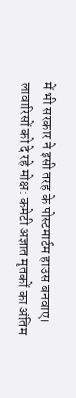में भी सरकार ने इसी तरह के पोस्टमार्टम हाउस बनवाए।
लावारिसों को दे रहे मोक्ष: कमेटी अज्ञात मृतकों का अंतिम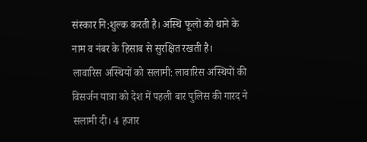संस्कार नि:शुल्क करती है। अस्थि फूलों को थाने के नाम व नंबर के हिसाब से सुरक्षित रखती है।
लावारिस अस्थियों को सलामी: लावारिस अस्थियों की विसर्जन यात्रा को देश में पहली बार पुलिस की गारद ने सलामी दी। 4 हजार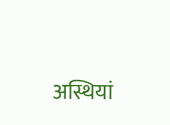अस्थियां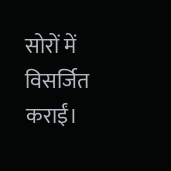सोरों में विसर्जित कराईं।